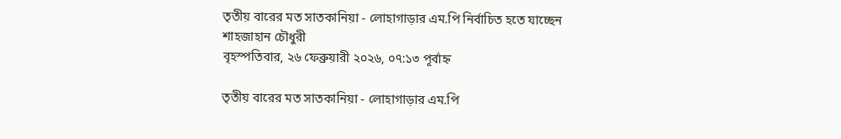তৃতীয় বারের মত সাতকানিয়া - লোহাগাড়ার এম.পি নির্বাচিত হতে যাচ্ছেন শাহজাহান চৌধুরী
বৃহস্পতিবার, ২৬ ফেব্রুয়ারী ২০২৬, ০৭:১৩ পূর্বাহ্ন

তৃতীয় বারের মত সাতকানিয়া - লোহাগাড়ার এম.পি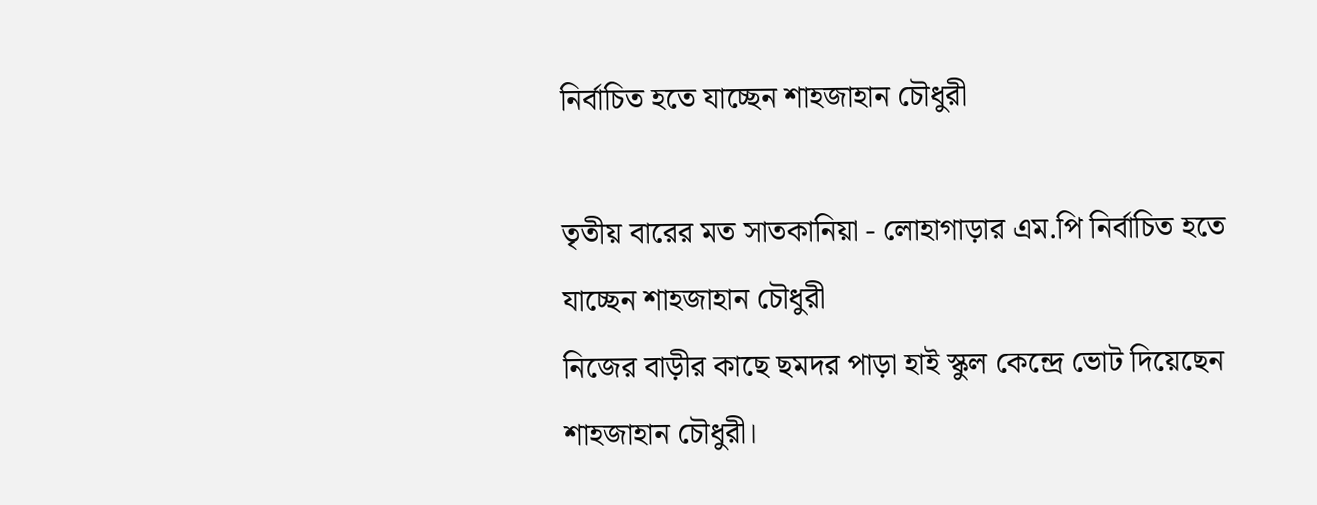নির্বাচিত হতে যাচ্ছেন শাহজাহান চৌধুরী

তৃতীয় বারের মত সাতকানিয়া - লোহাগাড়ার এম.পি নির্বাচিত হতে যাচ্ছেন শাহজাহান চৌধুরী
নিজের বাড়ীর কাছে ছমদর পাড়া হাই স্কুল কেন্দ্রে ভোট দিয়েছেন শাহজাহান চৌধুরী।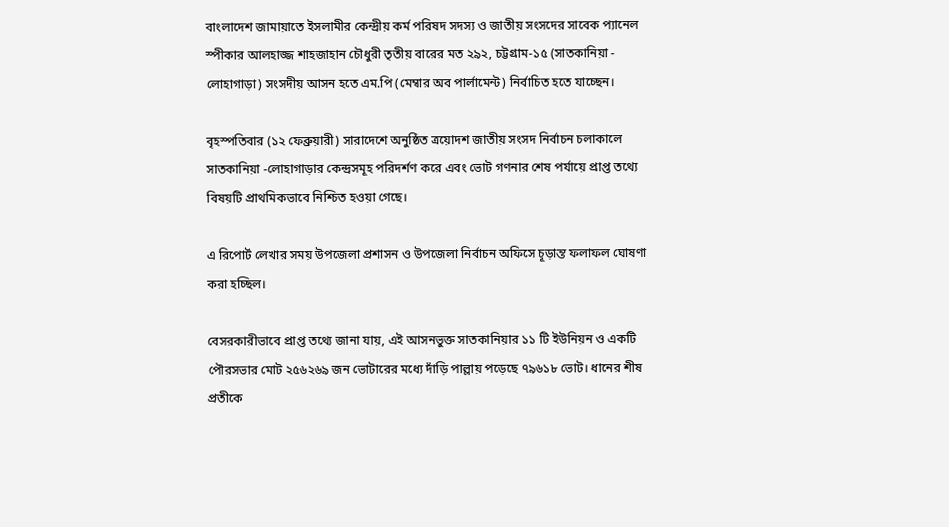বাংলাদেশ জামায়াতে ইসলামীর কেন্দ্রীয় কর্ম পরিষদ সদস্য ও জাতীয় সংসদের সাবেক প্যানেল স্পীকার আলহাজ্জ শাহজাহান চৌধুরী তৃতীয় বারের মত ২৯২, চট্টগ্রাম-১৫ (সাতকানিয়া - লোহাগাড়া) সংসদীয় আসন হতে এম.পি (মেম্বার অব পার্লামেন্ট) নির্বাচিত হতে যাচ্ছেন।

বৃহস্পতিবার (১২ ফেব্রুয়ারী) সারাদেশে অনুষ্ঠিত ত্রয়োদশ জাতীয় সংসদ নির্বাচন চলাকালে সাতকানিয়া -লোহাগাড়ার কেন্দ্রসমূহ পরিদর্শণ করে এবং ভোট গণনার শেষ পর্যায়ে প্রাপ্ত তথ্যে বিষয়টি প্রাথমিকভাবে নিশ্চিত হওয়া গেছে।

এ রিপোর্ট লেখার সময় উপজেলা প্রশাসন ও উপজেলা নির্বাচন অফিসে চূড়ান্ত ফলাফল ঘোষণা করা হচ্ছিল।

বেসরকারীভাবে প্রাপ্ত তথ্যে জানা যায়, এই আসনভুক্ত সাতকানিয়ার ১১ টি ইউনিয়ন ও একটি পৌরসভার মোট ২৫৬২৬৯ জন ভোটারের মধ্যে দাঁড়ি পাল্লায় পড়েছে ৭৯৬১৮ ভোট। ধানের শীষ প্রতীকে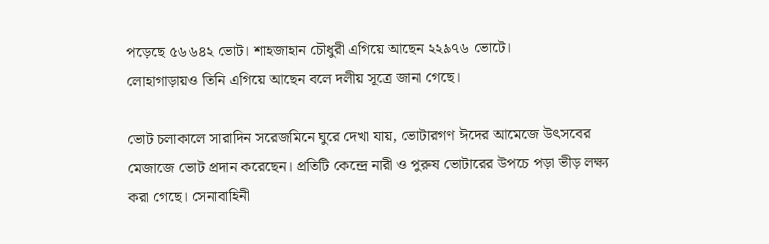পড়েছে ৫৬৬৪২ ভোট। শাহজাহান চৌধুরী এগিয়ে আছেন ২২৯৭৬ ভোটে।
লোহাগাড়ায়ও তিনি এগিয়ে আছেন বলে দলীয় সূত্রে জানা গেছে।

ভোট চলাকালে সারাদিন সরেজমিনে ঘুরে দেখা যায়, ভোটারগণ ঈদের আমেজে উৎসবের মেজাজে ভোট প্রদান করেছেন। প্রতিটি কেন্দ্রে নারী ও পুরুষ ভোটারের উপচে পড়া ভীড় লক্ষ্য করা গেছে। সেনাবাহিনী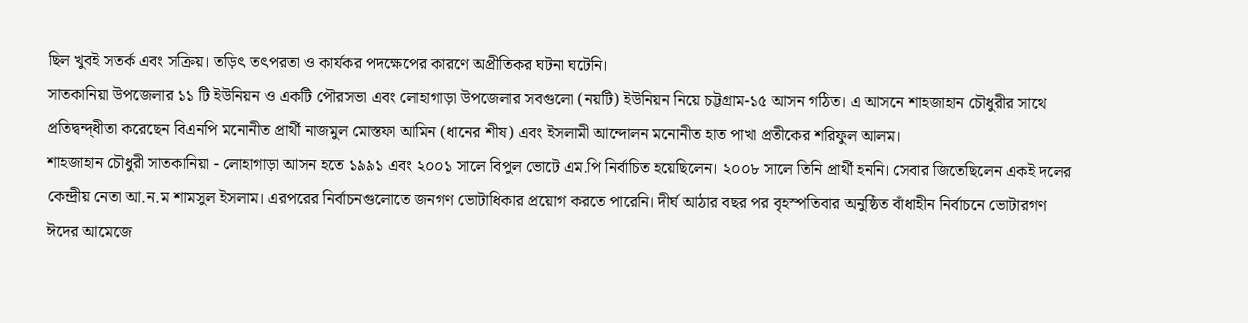ছিল খুবই সতর্ক এবং সক্রিয়। তড়িৎ তৎপরতা ও কার্যকর পদক্ষেপের কারণে অপ্রীতিকর ঘটনা ঘটেনি।
সাতকানিয়া উপজেলার ১১ টি ইউনিয়ন ও একটি পৌরসভা এবং লোহাগাড়া উপজেলার সবগুলো (নয়টি) ইউনিয়ন নিয়ে চট্টগ্রাম-১৫ আসন গঠিত। এ আসনে শাহজাহান চৌধুরীর সাথে প্রতিদ্বন্দ্ধীতা করেছেন বিএনপি মনোনীত প্রার্থী নাজমুল মোস্তফা আমিন (ধানের শীষ) এবং ইসলামী আন্দোলন মনোনীত হাত পাখা প্রতীকের শরিফুল আলম।
শাহজাহান চৌধুরী সাতকানিয়া - লোহাগাড়া আসন হতে ১৯৯১ এবং ২০০১ সালে বিপুল ভোটে এম.পি নির্বাচিত হয়েছিলেন। ২০০৮ সালে তিনি প্রার্থী হননি। সেবার জিতেছিলেন একই দলের কেন্দ্রীয় নেতা আ.ন.ম শামসুল ইসলাম। এরপরের নির্বাচনগুলোতে জনগণ ভোটাধিকার প্রয়োগ করতে পারেনি। দীর্ঘ আঠার বছর পর বৃহস্পতিবার অনুষ্ঠিত বাঁধাহীন নির্বাচনে ভোটারগণ ঈদের আমেজে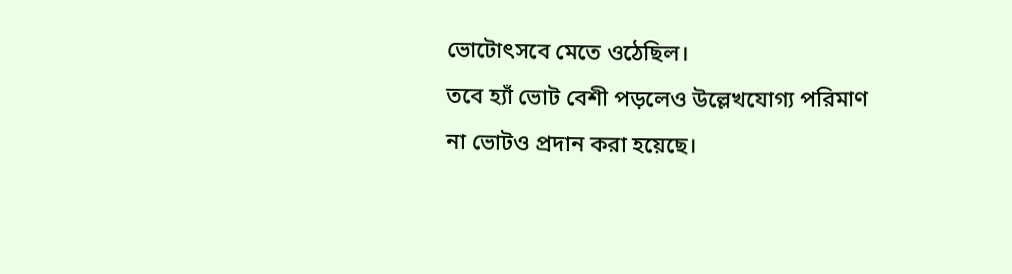ভোটোৎসবে মেতে ওঠেছিল।
তবে হ্যাঁ ভোট বেশী পড়লেও উল্লেখযোগ্য পরিমাণ না ভোটও প্রদান করা হয়েছে।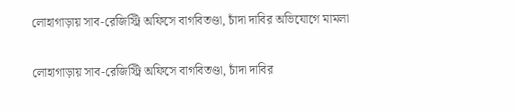লোহাগাড়ায় সাব-রেজিস্ট্রি অফিসে বাগবিতণ্ডা, চাঁদা দাবির অভিযোগে মামলা

লোহাগাড়ায় সাব-রেজিস্ট্রি অফিসে বাগবিতণ্ডা, চাঁদা দাবির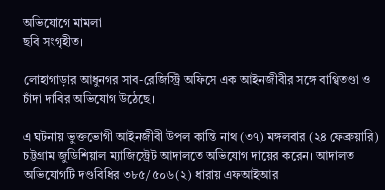অভিযোগে মামলা
ছবি সংগৃহীত।

লোহাগাড়ার আধুনগর সাব-রেজিস্ট্রি অফিসে এক আইনজীবীর সঙ্গে বাগ্বিতণ্ডা ও চাঁদা দাবির অভিযোগ উঠেছে।

এ ঘটনায় ভুক্তভোগী আইনজীবী উপল কান্তি নাথ (৩৭) মঙ্গলবার (২৪ ফেব্রুয়ারি) চট্টগ্রাম জুডিশিয়াল ম্যাজিস্ট্রেট আদালতে অভিযোগ দায়ের করেন। আদালত অভিযোগটি দণ্ডবিধির ৩৮৫/৫০৬(২) ধারায় এফআইআর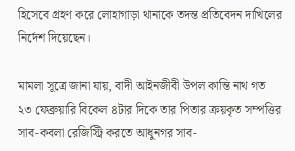হিসেবে গ্রহণ করে লোহাগাড়া থানাকে তদন্ত প্রতিবেদন দাখিলের নির্দেশ দিয়েছেন।

মামলা সূত্রে জানা যায়, বাদী আইনজীবী উপল কান্তি নাথ গত ২৩ ফেব্রুয়ারি বিকেল ৪টার দিকে তার পিতার ক্রয়কৃত সম্পত্তির সাব-কবলা রেজিস্ট্রি করতে আধুনগর সাব-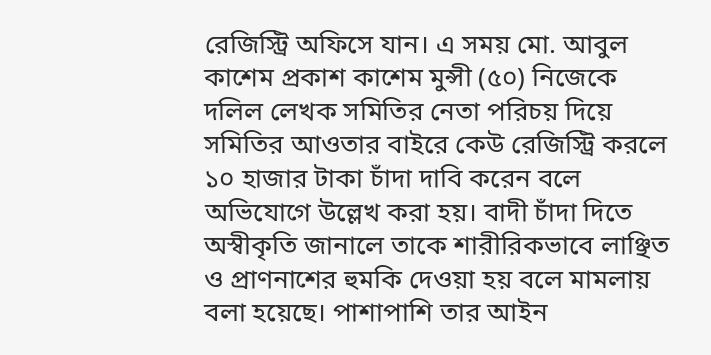রেজিস্ট্রি অফিসে যান। এ সময় মো. আবুল কাশেম প্রকাশ কাশেম মুন্সী (৫০) নিজেকে দলিল লেখক সমিতির নেতা পরিচয় দিয়ে সমিতির আওতার বাইরে কেউ রেজিস্ট্রি করলে ১০ হাজার টাকা চাঁদা দাবি করেন বলে অভিযোগে উল্লেখ করা হয়। বাদী চাঁদা দিতে অস্বীকৃতি জানালে তাকে শারীরিকভাবে লাঞ্ছিত ও প্রাণনাশের হুমকি দেওয়া হয় বলে মামলায় বলা হয়েছে। পাশাপাশি তার আইন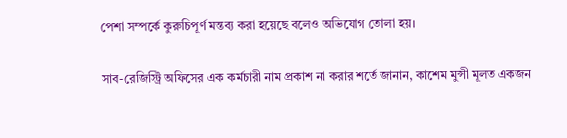পেশা সম্পর্কে কুরুচিপূর্ণ মন্তব্য করা হয়েছে বলেও অভিযোগ তোলা হয়।

সাব-রেজিস্ট্রি অফিসের এক কর্মচারী নাম প্রকাশ না করার শর্তে জানান, কাশেম মুন্সী মূলত একজন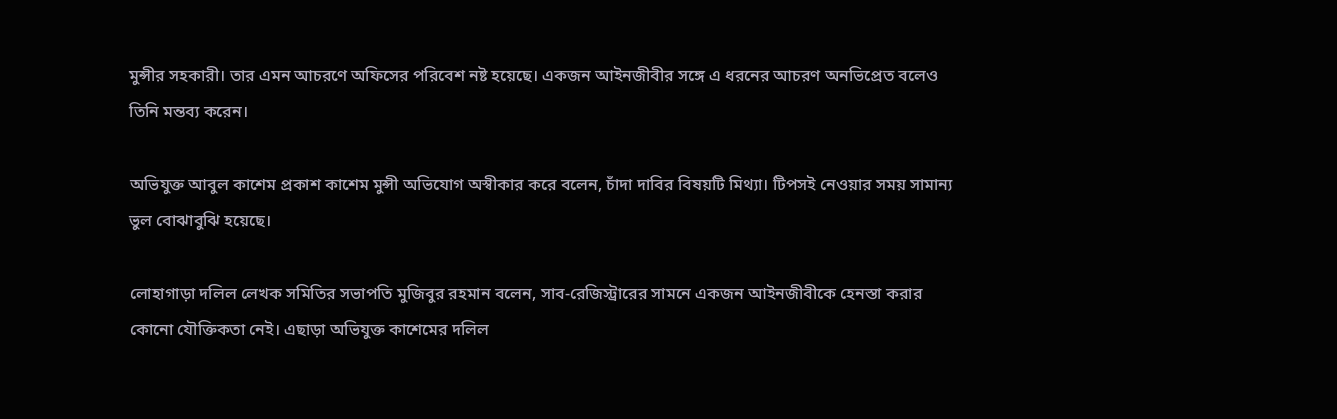মুন্সীর সহকারী। তার এমন আচরণে অফিসের পরিবেশ নষ্ট হয়েছে। একজন আইনজীবীর সঙ্গে এ ধরনের আচরণ অনভিপ্রেত বলেও তিনি মন্তব্য করেন।

অভিযুক্ত আবুল কাশেম প্রকাশ কাশেম মুন্সী অভিযোগ অস্বীকার করে বলেন, চাঁদা দাবির বিষয়টি মিথ্যা। টিপসই নেওয়ার সময় সামান্য ভুল বোঝাবুঝি হয়েছে।

লোহাগাড়া দলিল লেখক সমিতির সভাপতি মুজিবুর রহমান বলেন, সাব-রেজিস্ট্রারের সামনে একজন আইনজীবীকে হেনস্তা করার কোনো যৌক্তিকতা নেই। এছাড়া অভিযুক্ত কাশেমের দলিল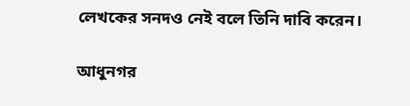লেখকের সনদও নেই বলে তিনি দাবি করেন।

আধুনগর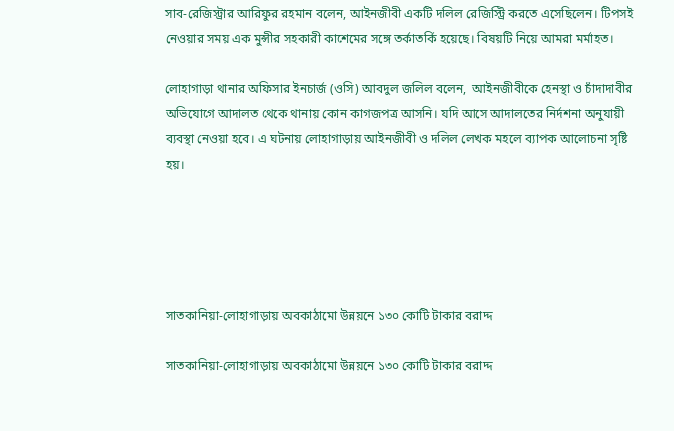সাব-রেজিস্ট্রার আরিফুর রহমান বলেন, আইনজীবী একটি দলিল রেজিস্ট্রি করতে এসেছিলেন। টিপসই নেওয়ার সময় এক মুন্সীর সহকারী কাশেমের সঙ্গে তর্কাতর্কি হয়েছে। বিষয়টি নিয়ে আমরা মর্মাহত।

লোহাগাড়া থানার অফিসার ইনচার্জ (ওসি) আবদুল জলিল বলেন,  আইনজীবীকে হেনস্থা ও চাঁদাদাবীর অভিযোগে আদালত থেকে থানায় কোন কাগজপত্র আসনি। যদি আসে আদালতের নির্দশনা অনুযায়ী ব্যবস্থা নেওয়া হবে। এ ঘটনায় লোহাগাড়ায় আইনজীবী ও দলিল লেখক মহলে ব্যাপক আলোচনা সৃষ্টি হয়।





সাতকানিয়া-লোহাগাড়ায় অবকাঠামো উন্নয়নে ১৩০ কোটি টাকার বরাদ্দ

সাতকানিয়া-লোহাগাড়ায় অবকাঠামো উন্নয়নে ১৩০ কোটি টাকার বরাদ্দ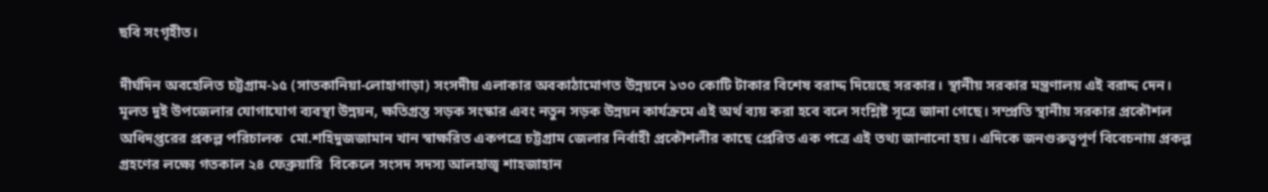ছবি সংগৃহীত।

দীর্ঘদিন অবহেলিত চট্টগ্রাম-১৫ (সাতকানিয়া-লোহাগাড়া) সংসদীয় এলাকার অবকাঠামোগত উন্নয়নে ১৩০ কোটি টাকার বিশেষ বরাদ্দ দিয়েছে সরকার। স্থানীয় সরকার মন্ত্রণালয় এই বরাদ্দ দেন।
মূলত দুই উপজেলার যোগাযোগ ব্যবস্থা উন্নয়ন, ক্ষতিগ্রস্ত সড়ক সংস্কার এবং নতুন সড়ক উন্নয়ন কার্যক্রমে এই অর্থ ব্যয় করা হবে বলে সংশ্লিষ্ট সূত্রে জানা গেছে। সম্প্রতি স্থানীয় সরকার প্রকৌশল অধিদপ্তরের প্রকল্প পরিচালক  মো.শহিদুজজামান খান স্বাক্ষরিত একপত্রে চট্টগ্রাম জেলার নির্বাহী প্রকৌশলীর কাছে প্রেরিত এক পত্রে এই তথ্য জানানো হয়। এদিকে জনগুরুত্বপূর্ণ বিবেচনায় প্রকল্প গ্রহণের লক্ষ্যে গতকাল ২৪ ফেব্রুয়ারি  বিকেলে সংসদ সদস্য আলহাজ্ব শাহজাহান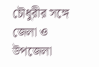চৌধুরীর সঙ্গে জেলা ও উপজেলা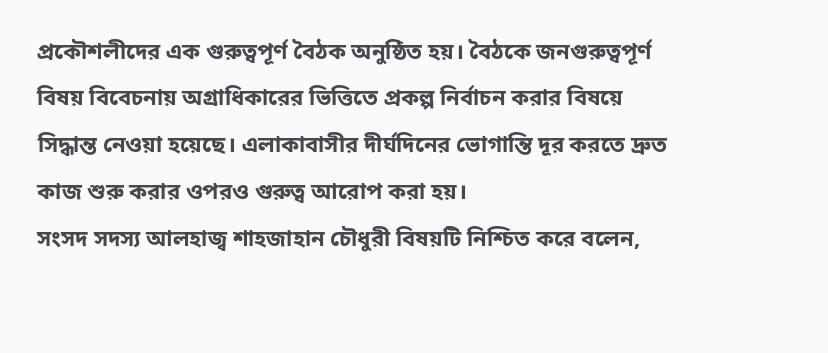প্রকৌশলীদের এক গুরুত্বপূর্ণ বৈঠক অনুষ্ঠিত হয়। বৈঠকে জনগুরুত্বপূর্ণ বিষয় বিবেচনায় অগ্রাধিকারের ভিত্তিতে প্রকল্প নির্বাচন করার বিষয়ে সিদ্ধান্ত নেওয়া হয়েছে। এলাকাবাসীর দীর্ঘদিনের ভোগান্তি দূর করতে দ্রুত কাজ শুরু করার ওপরও গুরুত্ব আরোপ করা হয়।
সংসদ সদস্য আলহাজ্ব শাহজাহান চৌধুরী বিষয়টি নিশ্চিত করে বলেন,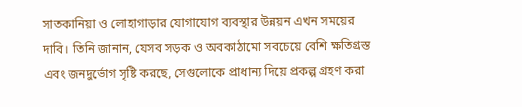সাতকানিয়া ও লোহাগাড়ার যোগাযোগ ব্যবস্থার উন্নয়ন এখন সময়ের দাবি। তিনি জানান, যেসব সড়ক ও অবকাঠামো সবচেয়ে বেশি ক্ষতিগ্রস্ত এবং জনদুর্ভোগ সৃষ্টি করছে, সেগুলোকে প্রাধান্য দিয়ে প্রকল্প গ্রহণ করা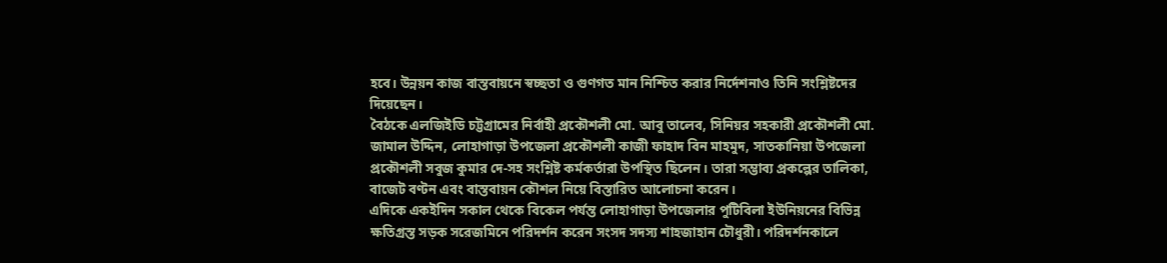হবে। উন্নয়ন কাজ বাস্তবায়নে স্বচ্ছতা ও গুণগত মান নিশ্চিত করার নির্দেশনাও তিনি সংশ্লিষ্টদের দিয়েছেন।
বৈঠকে এলজিইডি চট্টগ্রামের নির্বাহী প্রকৌশলী মো. আবু তালেব, সিনিয়র সহকারী প্রকৌশলী মো. জামাল উদ্দিন, লোহাগাড়া উপজেলা প্রকৌশলী কাজী ফাহাদ বিন মাহমুদ, সাতকানিয়া উপজেলা প্রকৌশলী সবুজ কুমার দে-সহ সংশ্লিষ্ট কর্মকর্তারা উপস্থিত ছিলেন। তারা সম্ভাব্য প্রকল্পের তালিকা, বাজেট বণ্টন এবং বাস্তবায়ন কৌশল নিয়ে বিস্তারিত আলোচনা করেন।
এদিকে একইদিন সকাল থেকে বিকেল পর্যন্ত লোহাগাড়া উপজেলার পুটিবিলা ইউনিয়নের বিভিন্ন ক্ষতিগ্রস্ত সড়ক সরেজমিনে পরিদর্শন করেন সংসদ সদস্য শাহজাহান চৌধুরী। পরিদর্শনকালে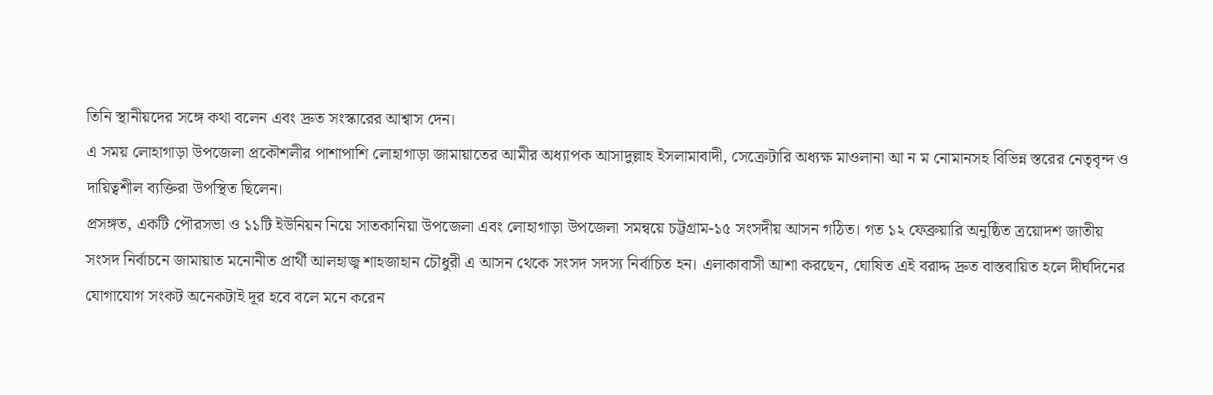তিনি স্থানীয়দের সঙ্গে কথা বলেন এবং দ্রুত সংস্কারের আশ্বাস দেন।
এ সময় লোহাগাড়া উপজেলা প্রকৌশলীর পাশাপাশি লোহাগাড়া জামায়াতের আমীর অধ্যাপক আসাদুল্লাহ ইসলামাবাদী, সেক্রেটারি অধ্যক্ষ মাওলানা আ ন ম নোমানসহ বিভিন্ন স্তরের নেতৃবৃন্দ ও দায়িত্বশীল ব্যক্তিরা উপস্থিত ছিলেন।
প্রসঙ্গত, একটি পৌরসভা ও ১১টি ইউনিয়ন নিয়ে সাতকানিয়া উপজেলা এবং লোহাগাড়া উপজেলা সমন্বয়ে চট্টগ্রাম-১৫ সংসদীয় আসন গঠিত। গত ১২ ফেব্রুয়ারি অনুষ্ঠিত ত্রয়োদশ জাতীয় সংসদ নির্বাচনে জামায়াত মনোনীত প্রার্থী আলহাজ্ব শাহজাহান চৌধুরী এ আসন থেকে সংসদ সদস্য নির্বাচিত হন। এলাকাবাসী আশা করছেন, ঘোষিত এই বরাদ্দ দ্রুত বাস্তবায়িত হলে দীর্ঘদিনের যোগাযোগ সংকট অনেকটাই দূর হবে বলে মনে করেন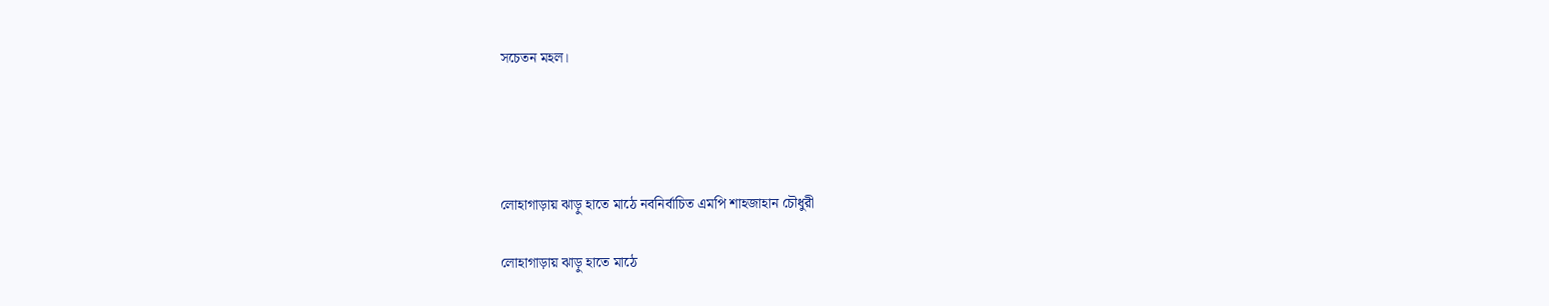সচেতন মহল।




লোহাগাড়ায় ঝাড়ু হাতে মাঠে নবনির্বাচিত এমপি শাহজাহান চৌধুরী

লোহাগাড়ায় ঝাড়ু হাতে মাঠে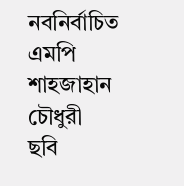নবনির্বাচিত এমপি শাহজাহান চৌধুরী
ছবি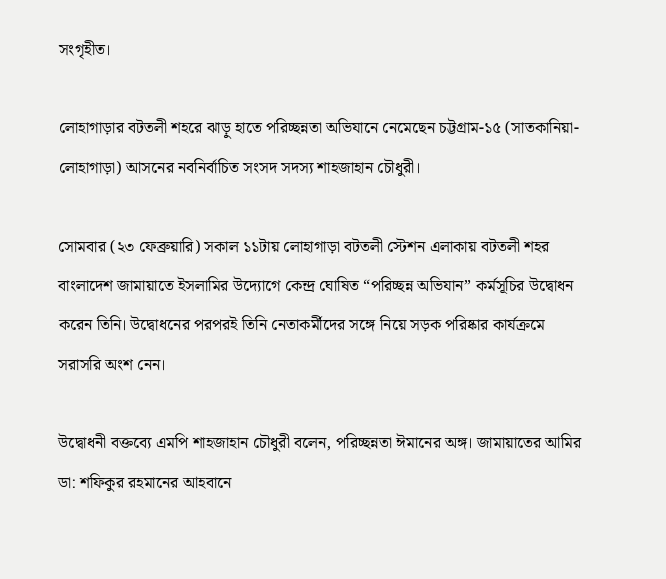সংগৃহীত।

লোহাগাড়ার বটতলী শহরে ঝাড়ু হাতে পরিচ্ছন্নতা অভিযানে নেমেছেন চট্টগ্রাম-১৫ (সাতকানিয়া-লোহাগাড়া) আসনের নবনির্বাচিত সংসদ সদস্য শাহজাহান চৌধুরী।

সোমবার (২৩ ফেব্রুয়ারি) সকাল ১১টায় লোহাগাড়া বটতলী স্টেশন এলাকায় বটতলী শহর বাংলাদেশ জামায়াতে ইসলামির উদ্যোগে কেন্দ্র ঘোষিত “পরিচ্ছন্ন অভিযান” কর্মসূচির উদ্বোধন করেন তিনি। উদ্বোধনের পরপরই তিনি নেতাকর্মীদের সঙ্গে নিয়ে সড়ক পরিষ্কার কার্যক্রমে সরাসরি অংশ নেন।

উদ্বোধনী বক্তব্যে এমপি শাহজাহান চৌধুরী বলেন, পরিচ্ছন্নতা ঈমানের অঙ্গ। জামায়াতের আমির ডা: শফিকুর রহমানের আহবানে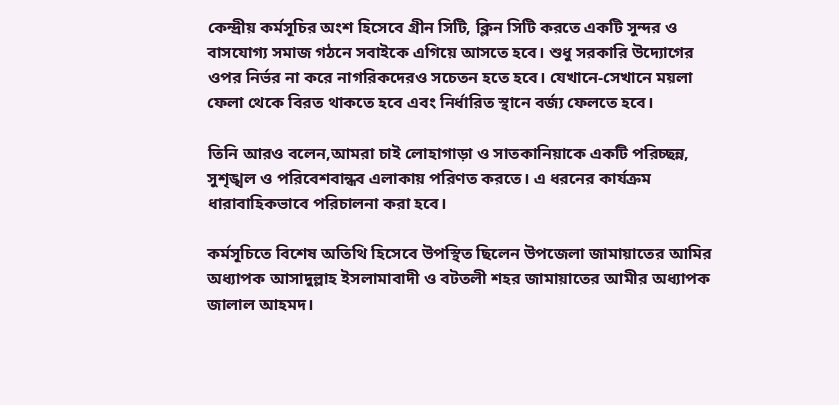কেন্দ্রীয় কর্মসূচির অংশ হিসেবে গ্রীন সিটি, ক্লিন সিটি করতে একটি সুন্দর ও বাসযোগ্য সমাজ গঠনে সবাইকে এগিয়ে আসতে হবে। শুধু সরকারি উদ্যোগের ওপর নির্ভর না করে নাগরিকদেরও সচেতন হতে হবে। যেখানে-সেখানে ময়লা ফেলা থেকে বিরত থাকতে হবে এবং নির্ধারিত স্থানে বর্জ্য ফেলতে হবে।

তিনি আরও বলেন,আমরা চাই লোহাগাড়া ও সাতকানিয়াকে একটি পরিচ্ছন্ন, সুশৃঙ্খল ও পরিবেশবান্ধব এলাকায় পরিণত করতে। এ ধরনের কার্যক্রম ধারাবাহিকভাবে পরিচালনা করা হবে।

কর্মসূচিতে বিশেষ অতিথি হিসেবে উপস্থিত ছিলেন উপজেলা জামায়াতের আমির অধ্যাপক আসাদুল্লাহ ইসলামাবাদী ও বটতলী শহর জামায়াতের আমীর অধ্যাপক জালাল আহমদ।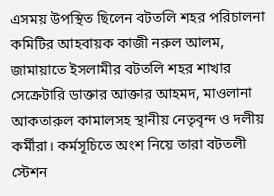এসময় উপস্থিত ছিলেন বটতলি শহর পরিচালনা কমিটির আহবায়ক কাজী নরুল আলম, জামায়াতে ইসলামীর বটতলি শহর শাখার সেক্রেটারি ডাক্তার আক্তার আহমদ, মাওলানা আকতারুল কামালসহ স্থানীয় নেতৃবৃন্দ ও দলীয় কর্মীরা। কর্মসূচিতে অংশ নিয়ে তারা বটতলী স্টেশন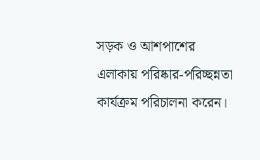সড়ক ও আশপাশের এলাকায় পরিষ্কার-পরিচ্ছন্নতা কার্যক্রম পরিচালনা করেন।